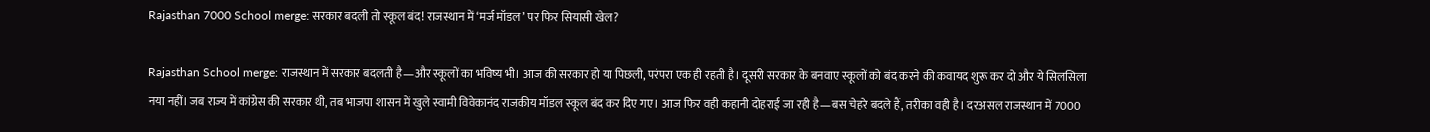Rajasthan 7000 School merge: सरकार बदली तो स्कूल बंद! राजस्थान में ‘मर्ज मॉडल’ पर फिर सियासी खेल?

Rajasthan School merge: राजस्थान में सरकार बदलती है—और स्कूलों का भविष्य भी। आज की सरकार हो या पिछली, परंपरा एक ही रहती है। दूसरी सरकार के बनवाए स्कूलों को बंद करने की कवायद शुरू कर दो और ये सिलसिला नया नहीं। जब राज्य में कांग्रेस की सरकार थी, तब भाजपा शासन में खुले स्वामी विवेकानंद राजकीय मॉडल स्कूल बंद कर दिए गए। आज फिर वही कहानी दोहराई जा रही है—बस चेहरे बदले हैं, तरीका वही है। दरअसल राजस्थान में 7000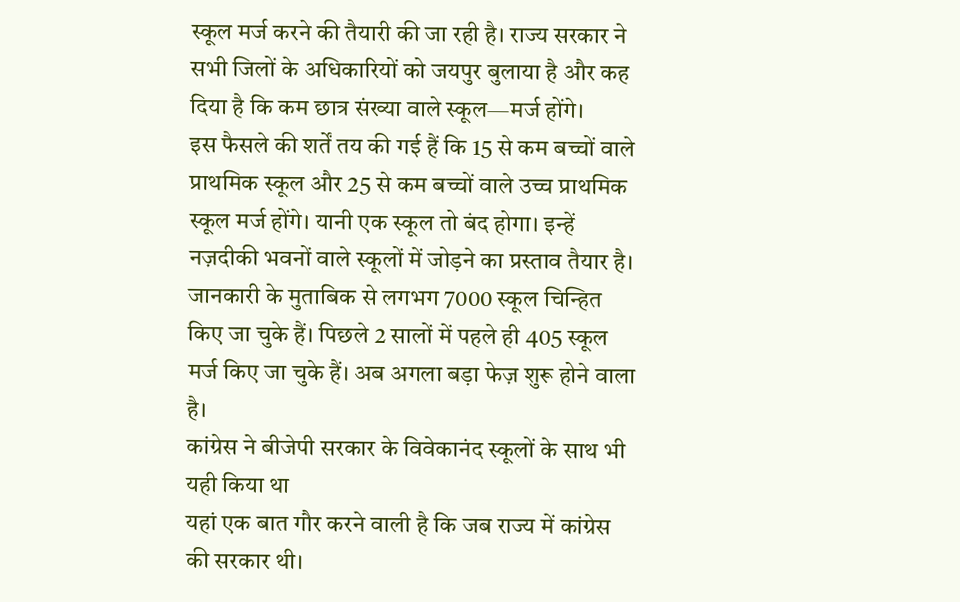स्कूल मर्ज करने की तैयारी की जा रही है। राज्य सरकार ने सभी जिलों के अधिकारियों को जयपुर बुलाया है और कह दिया है कि कम छात्र संख्या वाले स्कूल—मर्ज होंगे।
इस फैसले की शर्तें तय की गई हैं कि 15 से कम बच्चों वाले प्राथमिक स्कूल और 25 से कम बच्चों वाले उच्च प्राथमिक स्कूल मर्ज होंगे। यानी एक स्कूल तो बंद होगा। इन्हें नज़दीकी भवनों वाले स्कूलों में जोड़ने का प्रस्ताव तैयार है। जानकारी के मुताबिक से लगभग 7000 स्कूल चिन्हित किए जा चुके हैं। पिछले 2 सालों में पहले ही 405 स्कूल मर्ज किए जा चुके हैं। अब अगला बड़ा फेज़ शुरू होने वाला है।
कांग्रेस ने बीजेपी सरकार के विवेकानंद स्कूलों के साथ भी यही किया था
यहां एक बात गौर करने वाली है कि जब राज्य में कांग्रेस की सरकार थी।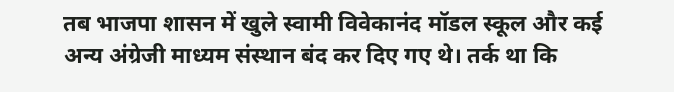तब भाजपा शासन में खुले स्वामी विवेकानंद मॉडल स्कूल और कई अन्य अंग्रेजी माध्यम संस्थान बंद कर दिए गए थे। तर्क था कि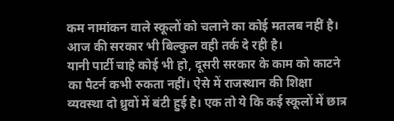कम नामांकन वाले स्कूलों को चलाने का कोई मतलब नहीं है। आज की सरकार भी बिल्कुल वही तर्क दे रही है।
यानी पार्टी चाहे कोई भी हो, दूसरी सरकार के काम को काटने का पैटर्न कभी रुकता नहीं। ऐसे में राजस्थान की शिक्षा व्यवस्था दो ध्रुवों में बंटी हुई है। एक तो ये कि कई स्कूलों में छात्र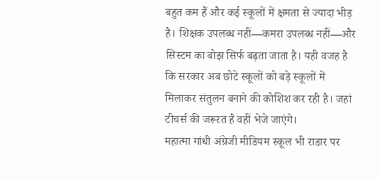बहुत कम हैं और कई स्कूलों में क्षमता से ज्यादा भीड़ है। शिक्षक उपलब्ध नहीं—कमरा उपलब्ध नहीं—और सिस्टम का बोझ सिर्फ बढ़ता जाता है। यही वजह है कि सरकार अब छोटे स्कूलों को बड़े स्कूलों में मिलाकर संतुलन बनाने की कोशिश कर रही है। जहां टीचर्स की जरूरत है वहीं भेजे जाएंगे।
महात्मा गांधी अंग्रेजी मीडियम स्कूल भी राडार पर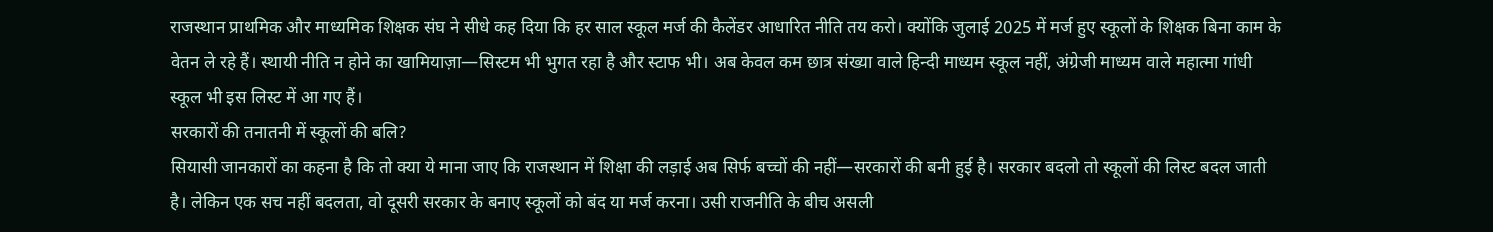राजस्थान प्राथमिक और माध्यमिक शिक्षक संघ ने सीधे कह दिया कि हर साल स्कूल मर्ज की कैलेंडर आधारित नीति तय करो। क्योंकि जुलाई 2025 में मर्ज हुए स्कूलों के शिक्षक बिना काम के वेतन ले रहे हैं। स्थायी नीति न होने का खामियाज़ा—सिस्टम भी भुगत रहा है और स्टाफ भी। अब केवल कम छात्र संख्या वाले हिन्दी माध्यम स्कूल नहीं, अंग्रेजी माध्यम वाले महात्मा गांधी स्कूल भी इस लिस्ट में आ गए हैं।
सरकारों की तनातनी में स्कूलों की बलि?
सियासी जानकारों का कहना है कि तो क्या ये माना जाए कि राजस्थान में शिक्षा की लड़ाई अब सिर्फ बच्चों की नहीं—सरकारों की बनी हुई है। सरकार बदलो तो स्कूलों की लिस्ट बदल जाती है। लेकिन एक सच नहीं बदलता, वो दूसरी सरकार के बनाए स्कूलों को बंद या मर्ज करना। उसी राजनीति के बीच असली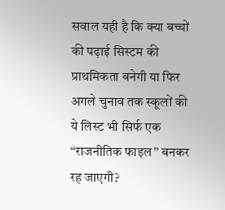सवाल यही है कि क्या बच्चों की पढ़ाई सिस्टम की प्राथमिकता बनेगी या फिर अगले चुनाव तक स्कूलों की ये लिस्ट भी सिर्फ एक “राजनीतिक फाइल” बनकर रह जाएगी?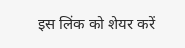इस लिंक को शेयर करें